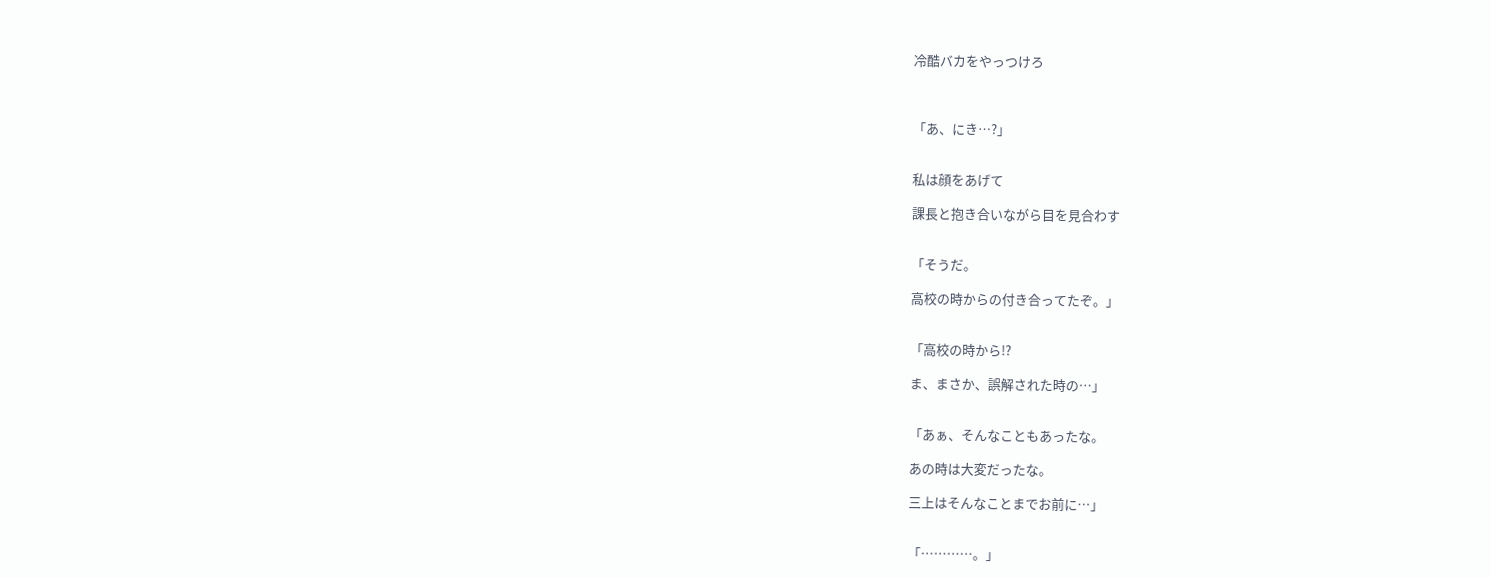冷酷バカをやっつけろ



「あ、にき…?」


私は顔をあげて

課長と抱き合いながら目を見合わす


「そうだ。

高校の時からの付き合ってたぞ。」


「高校の時から!?

ま、まさか、誤解された時の…」


「あぁ、そんなこともあったな。

あの時は大変だったな。

三上はそんなことまでお前に…」


「…………。」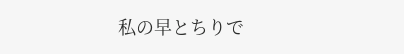私の早とちりで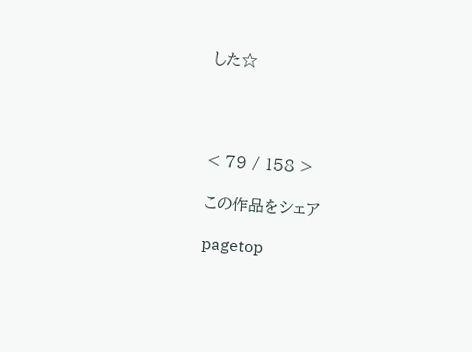した☆




< 79 / 158 >

この作品をシェア

pagetop